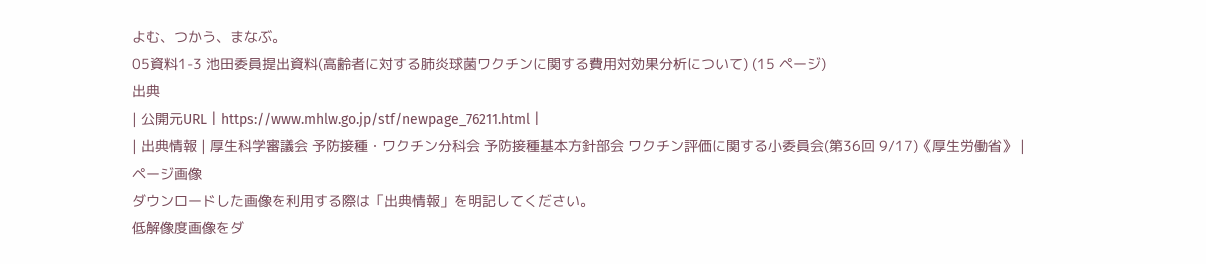よむ、つかう、まなぶ。
05資料1-3 池田委員提出資料(高齢者に対する肺炎球菌ワクチンに関する費用対効果分析について) (15 ページ)
出典
| 公開元URL | https://www.mhlw.go.jp/stf/newpage_76211.html |
| 出典情報 | 厚生科学審議会 予防接種・ワクチン分科会 予防接種基本方針部会 ワクチン評価に関する小委員会(第36回 9/17)《厚生労働省》 |
ページ画像
ダウンロードした画像を利用する際は「出典情報」を明記してください。
低解像度画像をダ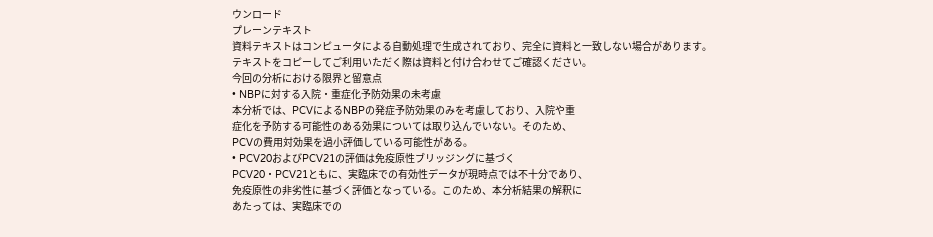ウンロード
プレーンテキスト
資料テキストはコンピュータによる自動処理で生成されており、完全に資料と一致しない場合があります。
テキストをコピーしてご利用いただく際は資料と付け合わせてご確認ください。
今回の分析における限界と留意点
• NBPに対する入院・重症化予防効果の未考慮
本分析では、PCVによるNBPの発症予防効果のみを考慮しており、入院や重
症化を予防する可能性のある効果については取り込んでいない。そのため、
PCVの費用対効果を過小評価している可能性がある。
• PCV20およびPCV21の評価は免疫原性ブリッジングに基づく
PCV20・PCV21ともに、実臨床での有効性データが現時点では不十分であり、
免疫原性の非劣性に基づく評価となっている。このため、本分析結果の解釈に
あたっては、実臨床での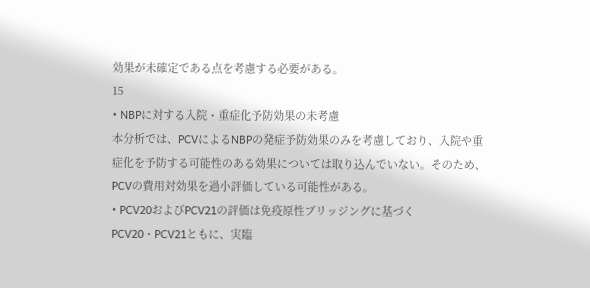効果が未確定である点を考慮する必要がある。
15
• NBPに対する入院・重症化予防効果の未考慮
本分析では、PCVによるNBPの発症予防効果のみを考慮しており、入院や重
症化を予防する可能性のある効果については取り込んでいない。そのため、
PCVの費用対効果を過小評価している可能性がある。
• PCV20およびPCV21の評価は免疫原性ブリッジングに基づく
PCV20・PCV21ともに、実臨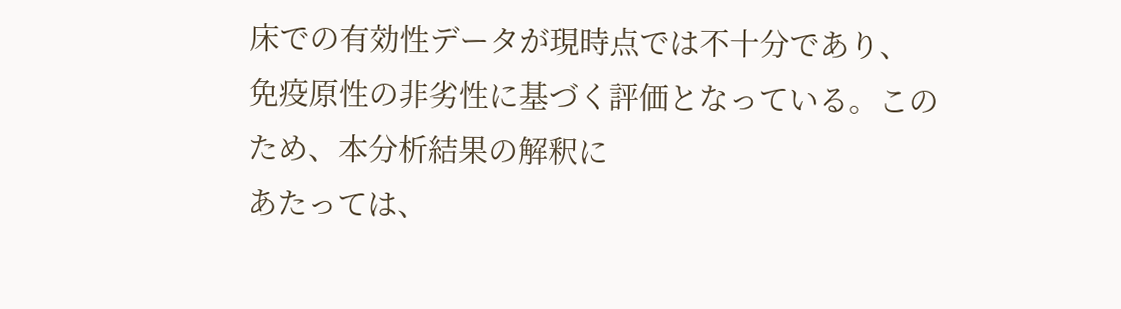床での有効性データが現時点では不十分であり、
免疫原性の非劣性に基づく評価となっている。このため、本分析結果の解釈に
あたっては、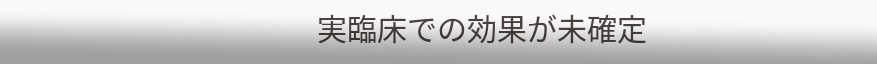実臨床での効果が未確定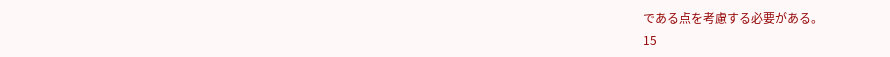である点を考慮する必要がある。
15